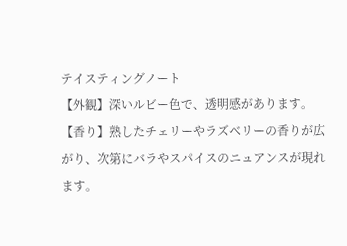テイスティングノート
【外観】深いルビー色で、透明感があります。 【香り】熟したチェリーやラズベリーの香りが広がり、次第にバラやスパイスのニュアンスが現れます。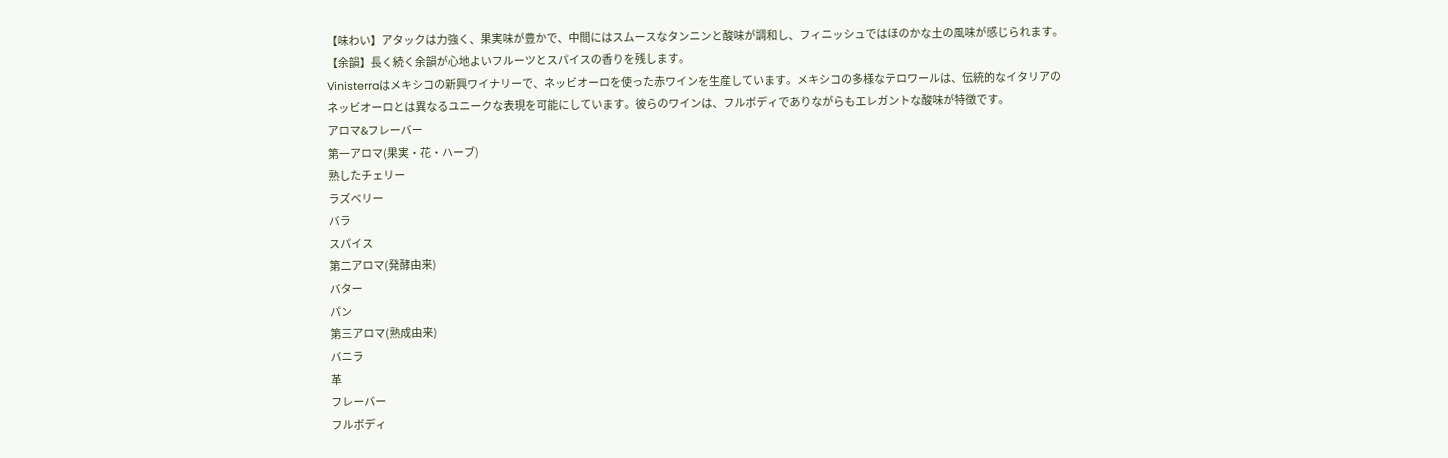【味わい】アタックは力強く、果実味が豊かで、中間にはスムースなタンニンと酸味が調和し、フィニッシュではほのかな土の風味が感じられます。 【余韻】長く続く余韻が心地よいフルーツとスパイスの香りを残します。
Vinisterraはメキシコの新興ワイナリーで、ネッビオーロを使った赤ワインを生産しています。メキシコの多様なテロワールは、伝統的なイタリアのネッビオーロとは異なるユニークな表現を可能にしています。彼らのワインは、フルボディでありながらもエレガントな酸味が特徴です。
アロマ&フレーバー
第一アロマ(果実・花・ハーブ)
熟したチェリー
ラズベリー
バラ
スパイス
第二アロマ(発酵由来)
バター
パン
第三アロマ(熟成由来)
バニラ
革
フレーバー
フルボディ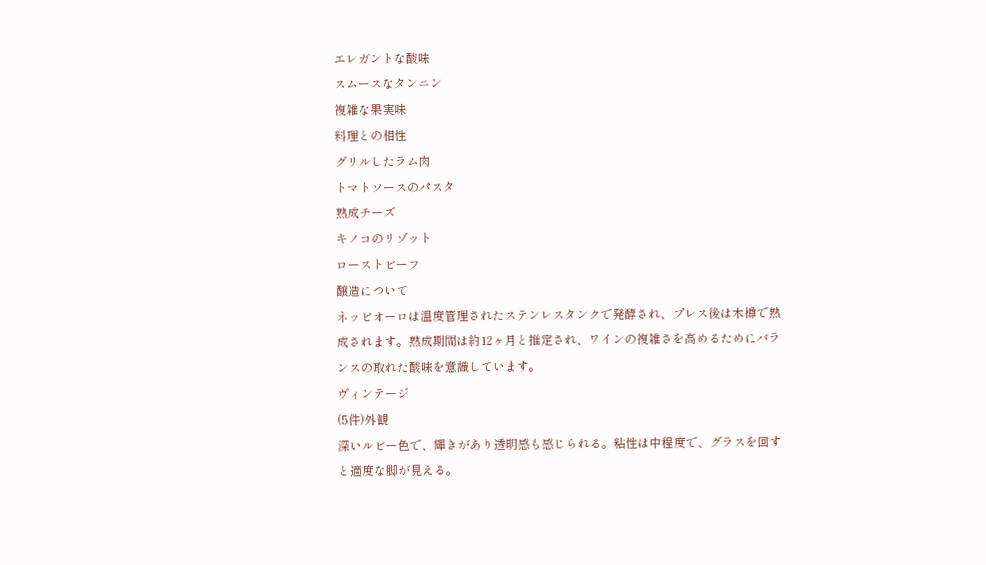エレガントな酸味
スムースなタンニン
複雑な果実味
料理との相性
グリルしたラム肉
トマトソースのパスタ
熟成チーズ
キノコのリゾット
ローストビーフ
醸造について
ネッビオーロは温度管理されたステンレスタンクで発酵され、プレス後は木樽で熟成されます。熟成期間は約12ヶ月と推定され、ワインの複雑さを高めるためにバランスの取れた酸味を意識しています。
ヴィンテージ
(5件)外観
深いルビー色で、輝きがあり透明感も感じられる。粘性は中程度で、グラスを回すと適度な脚が見える。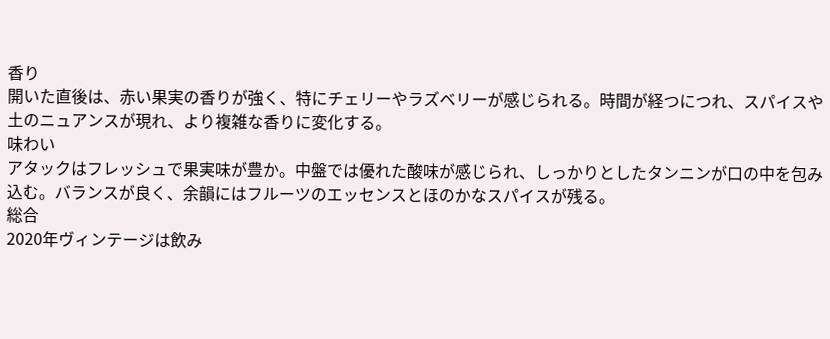香り
開いた直後は、赤い果実の香りが強く、特にチェリーやラズベリーが感じられる。時間が経つにつれ、スパイスや土のニュアンスが現れ、より複雑な香りに変化する。
味わい
アタックはフレッシュで果実味が豊か。中盤では優れた酸味が感じられ、しっかりとしたタンニンが口の中を包み込む。バランスが良く、余韻にはフルーツのエッセンスとほのかなスパイスが残る。
総合
2020年ヴィンテージは飲み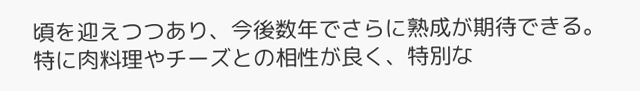頃を迎えつつあり、今後数年でさらに熟成が期待できる。特に肉料理やチーズとの相性が良く、特別な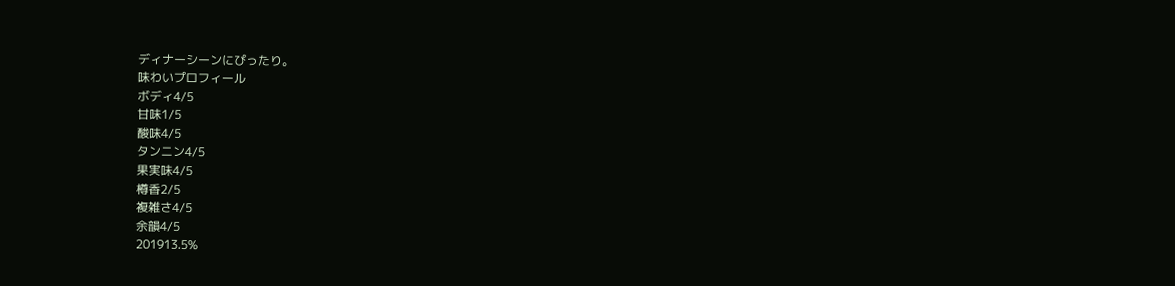ディナーシーンにぴったり。
味わいプロフィール
ボディ4/5
甘味1/5
酸味4/5
タンニン4/5
果実味4/5
樽香2/5
複雑さ4/5
余韻4/5
201913.5%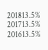201813.5%
201713.5%
201613.5%